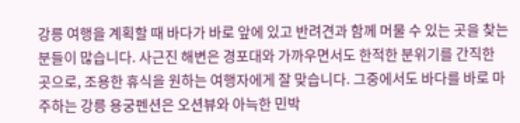강릉 여행을 계획할 때 바다가 바로 앞에 있고 반려견과 함께 머물 수 있는 곳을 찾는 분들이 많습니다. 사근진 해변은 경포대와 가까우면서도 한적한 분위기를 간직한 곳으로, 조용한 휴식을 원하는 여행자에게 잘 맞습니다. 그중에서도 바다를 바로 마주하는 강릉 용궁펜션은 오션뷰와 아늑한 민박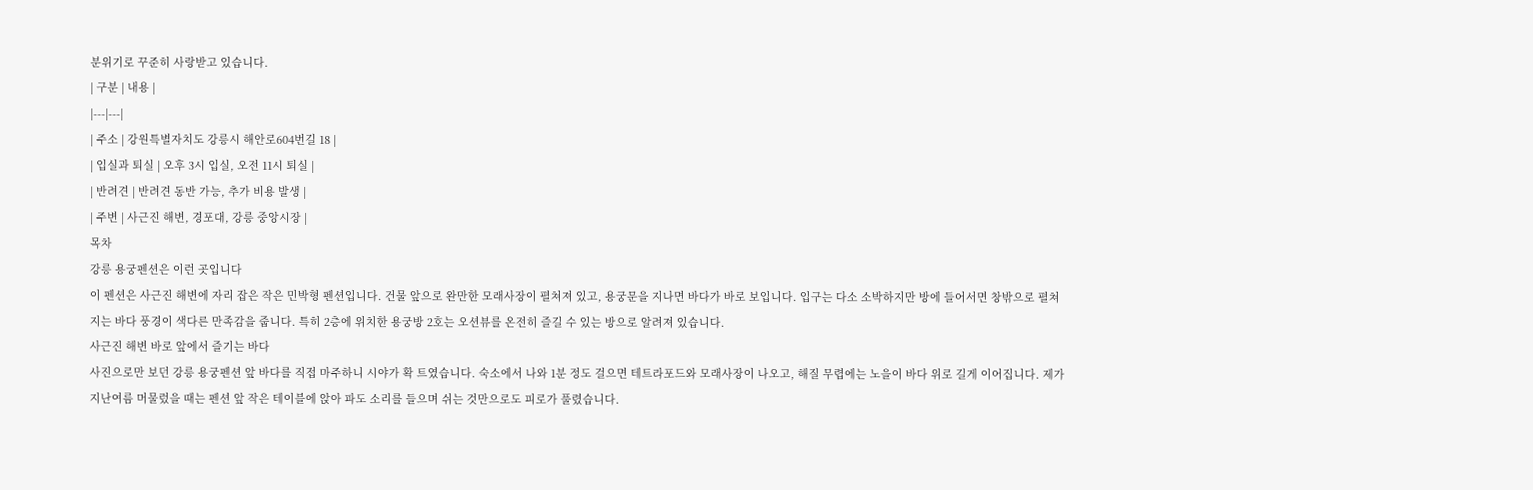분위기로 꾸준히 사랑받고 있습니다.
| 구분 | 내용 |
|---|---|
| 주소 | 강원특별자치도 강릉시 해안로604번길 18 |
| 입실과 퇴실 | 오후 3시 입실, 오전 11시 퇴실 |
| 반려견 | 반려견 동반 가능, 추가 비용 발생 |
| 주변 | 사근진 해변, 경포대, 강릉 중앙시장 |
목차
강릉 용궁펜션은 이런 곳입니다
이 펜션은 사근진 해변에 자리 잡은 작은 민박형 펜션입니다. 건물 앞으로 완만한 모래사장이 펼쳐져 있고, 용궁문을 지나면 바다가 바로 보입니다. 입구는 다소 소박하지만 방에 들어서면 창밖으로 펼쳐지는 바다 풍경이 색다른 만족감을 줍니다. 특히 2층에 위치한 용궁방 2호는 오션뷰를 온전히 즐길 수 있는 방으로 알려져 있습니다.
사근진 해변 바로 앞에서 즐기는 바다
사진으로만 보던 강릉 용궁펜션 앞 바다를 직접 마주하니 시야가 확 트였습니다. 숙소에서 나와 1분 정도 걸으면 테트라포드와 모래사장이 나오고, 해질 무렵에는 노을이 바다 위로 길게 이어집니다. 제가 지난여름 머물렀을 때는 펜션 앞 작은 테이블에 앉아 파도 소리를 들으며 쉬는 것만으로도 피로가 풀렸습니다.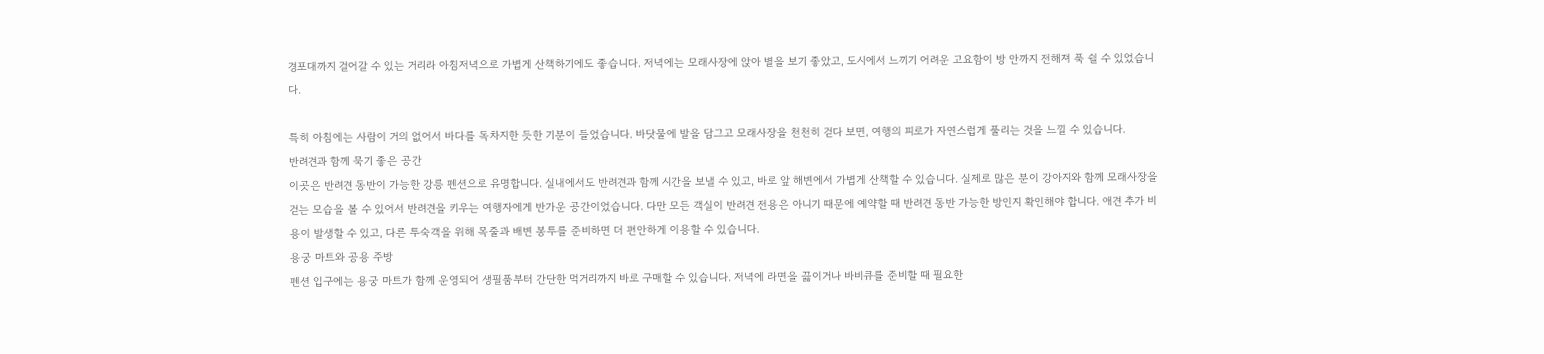경포대까지 걸어갈 수 있는 거리라 아침저녁으로 가볍게 산책하기에도 좋습니다. 저녁에는 모래사장에 앉아 별을 보기 좋았고, 도시에서 느끼기 어려운 고요함이 방 안까지 전해져 푹 쉴 수 있었습니다.

특히 아침에는 사람이 거의 없어서 바다를 독차지한 듯한 기분이 들었습니다. 바닷물에 발을 담그고 모래사장을 천천히 걷다 보면, 여행의 피로가 자연스럽게 풀리는 것을 느낄 수 있습니다.
반려견과 함께 묵기 좋은 공간
이곳은 반려견 동반이 가능한 강릉 펜션으로 유명합니다. 실내에서도 반려견과 함께 시간을 보낼 수 있고, 바로 앞 해변에서 가볍게 산책할 수 있습니다. 실제로 많은 분이 강아지와 함께 모래사장을 걷는 모습을 볼 수 있어서 반려견을 키우는 여행자에게 반가운 공간이었습니다. 다만 모든 객실이 반려견 전용은 아니기 때문에 예약할 때 반려견 동반 가능한 방인지 확인해야 합니다. 애견 추가 비용이 발생할 수 있고, 다른 투숙객을 위해 목줄과 배변 봉투를 준비하면 더 편안하게 이용할 수 있습니다.
용궁 마트와 공용 주방
펜션 입구에는 용궁 마트가 함께 운영되어 생필품부터 간단한 먹거리까지 바로 구매할 수 있습니다. 저녁에 라면을 끓이거나 바비큐를 준비할 때 필요한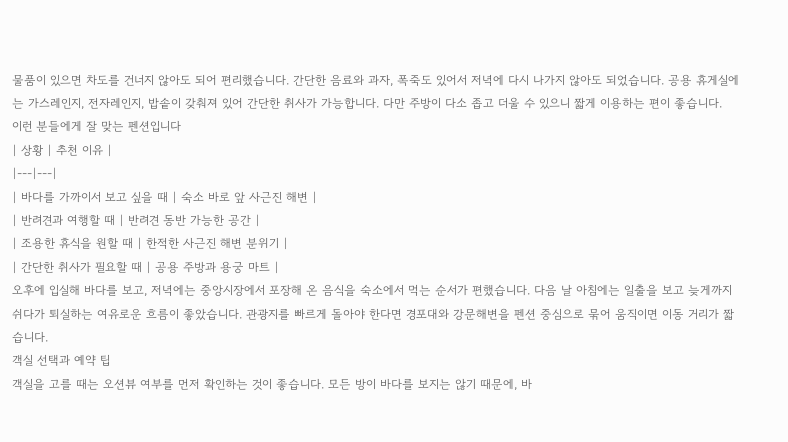물품이 있으면 차도를 건너지 않아도 되어 편리했습니다. 간단한 음료와 과자, 폭죽도 있어서 저녁에 다시 나가지 않아도 되었습니다. 공용 휴게실에는 가스레인지, 전자레인지, 밥솥이 갖춰져 있어 간단한 취사가 가능합니다. 다만 주방이 다소 좁고 더울 수 있으니 짧게 이용하는 편이 좋습니다.
이런 분들에게 잘 맞는 펜션입니다
| 상황 | 추천 이유 |
|---|---|
| 바다를 가까이서 보고 싶을 때 | 숙소 바로 앞 사근진 해변 |
| 반려견과 여행할 때 | 반려견 동반 가능한 공간 |
| 조용한 휴식을 원할 때 | 한적한 사근진 해변 분위기 |
| 간단한 취사가 필요할 때 | 공용 주방과 용궁 마트 |
오후에 입실해 바다를 보고, 저녁에는 중앙시장에서 포장해 온 음식을 숙소에서 먹는 순서가 편했습니다. 다음 날 아침에는 일출을 보고 늦게까지 쉬다가 퇴실하는 여유로운 흐름이 좋았습니다. 관광지를 빠르게 돌아야 한다면 경포대와 강문해변을 펜션 중심으로 묶어 움직이면 이동 거리가 짧습니다.
객실 선택과 예약 팁
객실을 고를 때는 오션뷰 여부를 먼저 확인하는 것이 좋습니다. 모든 방이 바다를 보지는 않기 때문에, 바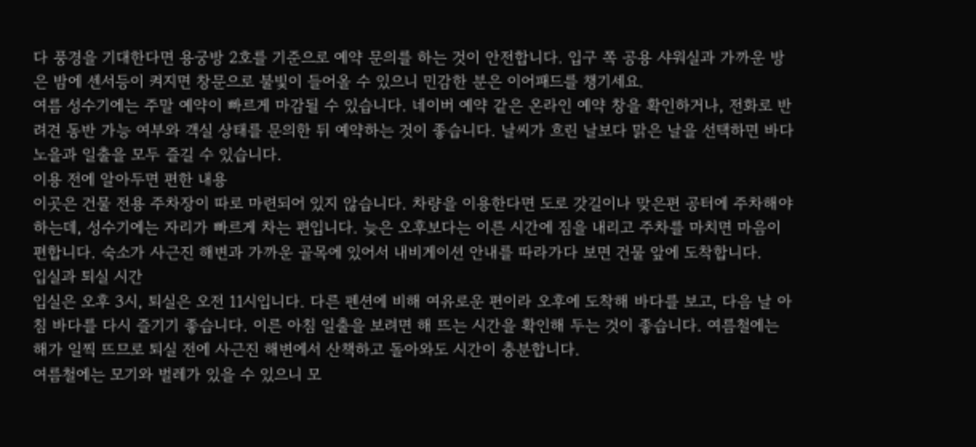다 풍경을 기대한다면 용궁방 2호를 기준으로 예약 문의를 하는 것이 안전합니다. 입구 쪽 공용 샤워실과 가까운 방은 밤에 센서등이 켜지면 창문으로 불빛이 들어올 수 있으니 민감한 분은 이어패드를 챙기세요.
여름 성수기에는 주말 예약이 빠르게 마감될 수 있습니다. 네이버 예약 같은 온라인 예약 창을 확인하거나, 전화로 반려견 동반 가능 여부와 객실 상태를 문의한 뒤 예약하는 것이 좋습니다. 날씨가 흐린 날보다 맑은 날을 선택하면 바다 노을과 일출을 모두 즐길 수 있습니다.
이용 전에 알아두면 편한 내용
이곳은 건물 전용 주차장이 따로 마련되어 있지 않습니다. 차량을 이용한다면 도로 갓길이나 맞은편 공터에 주차해야 하는데, 성수기에는 자리가 빠르게 차는 편입니다. 늦은 오후보다는 이른 시간에 짐을 내리고 주차를 마치면 마음이 편합니다. 숙소가 사근진 해변과 가까운 골목에 있어서 내비게이션 안내를 따라가다 보면 건물 앞에 도착합니다.
입실과 퇴실 시간
입실은 오후 3시, 퇴실은 오전 11시입니다. 다른 펜션에 비해 여유로운 편이라 오후에 도착해 바다를 보고, 다음 날 아침 바다를 다시 즐기기 좋습니다. 이른 아침 일출을 보려면 해 뜨는 시간을 확인해 두는 것이 좋습니다. 여름철에는 해가 일찍 뜨므로 퇴실 전에 사근진 해변에서 산책하고 돌아와도 시간이 충분합니다.
여름철에는 모기와 벌레가 있을 수 있으니 모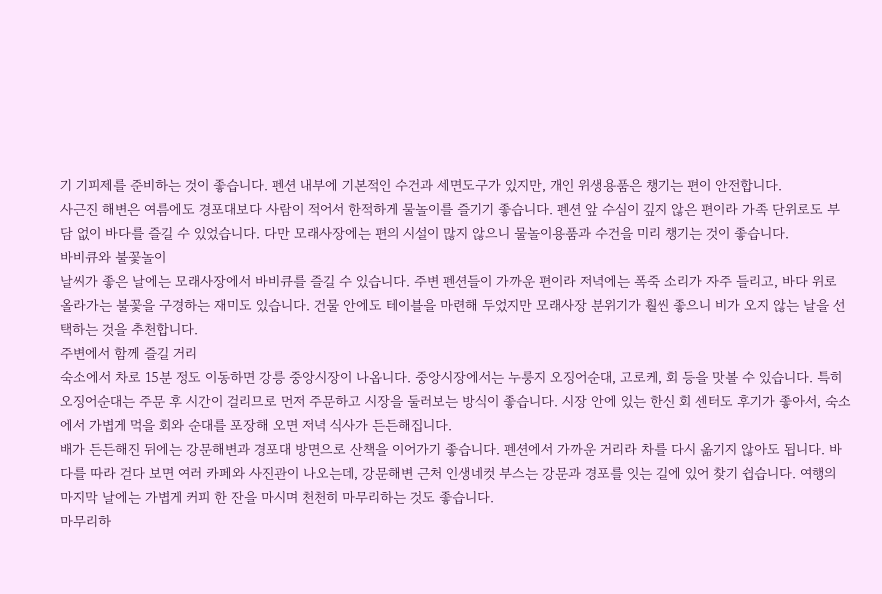기 기피제를 준비하는 것이 좋습니다. 펜션 내부에 기본적인 수건과 세면도구가 있지만, 개인 위생용품은 챙기는 편이 안전합니다.
사근진 해변은 여름에도 경포대보다 사람이 적어서 한적하게 물놀이를 즐기기 좋습니다. 펜션 앞 수심이 깊지 않은 편이라 가족 단위로도 부담 없이 바다를 즐길 수 있었습니다. 다만 모래사장에는 편의 시설이 많지 않으니 물놀이용품과 수건을 미리 챙기는 것이 좋습니다.
바비큐와 불꽃놀이
날씨가 좋은 날에는 모래사장에서 바비큐를 즐길 수 있습니다. 주변 펜션들이 가까운 편이라 저녁에는 폭죽 소리가 자주 들리고, 바다 위로 올라가는 불꽃을 구경하는 재미도 있습니다. 건물 안에도 테이블을 마련해 두었지만 모래사장 분위기가 훨씬 좋으니 비가 오지 않는 날을 선택하는 것을 추천합니다.
주변에서 함께 즐길 거리
숙소에서 차로 15분 정도 이동하면 강릉 중앙시장이 나옵니다. 중앙시장에서는 누룽지 오징어순대, 고로케, 회 등을 맛볼 수 있습니다. 특히 오징어순대는 주문 후 시간이 걸리므로 먼저 주문하고 시장을 둘러보는 방식이 좋습니다. 시장 안에 있는 한신 회 센터도 후기가 좋아서, 숙소에서 가볍게 먹을 회와 순대를 포장해 오면 저녁 식사가 든든해집니다.
배가 든든해진 뒤에는 강문해변과 경포대 방면으로 산책을 이어가기 좋습니다. 펜션에서 가까운 거리라 차를 다시 옮기지 않아도 됩니다. 바다를 따라 걷다 보면 여러 카페와 사진관이 나오는데, 강문해변 근처 인생네컷 부스는 강문과 경포를 잇는 길에 있어 찾기 쉽습니다. 여행의 마지막 날에는 가볍게 커피 한 잔을 마시며 천천히 마무리하는 것도 좋습니다.
마무리하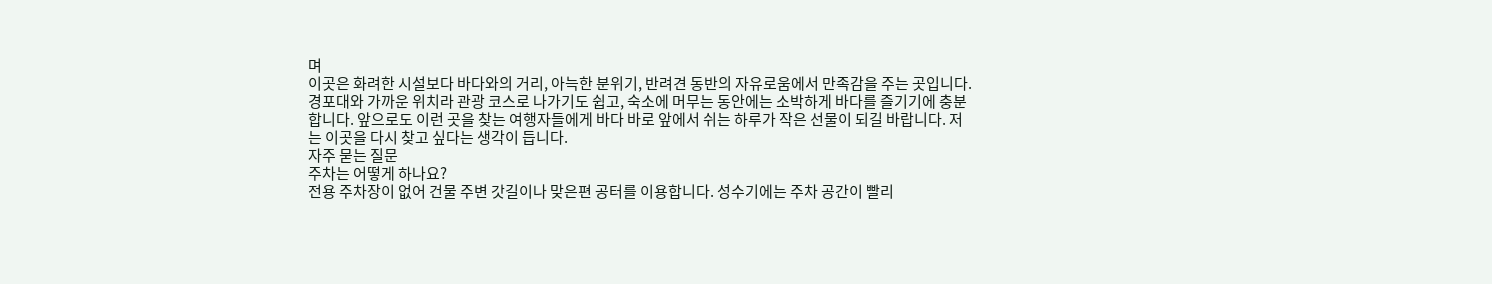며
이곳은 화려한 시설보다 바다와의 거리, 아늑한 분위기, 반려견 동반의 자유로움에서 만족감을 주는 곳입니다. 경포대와 가까운 위치라 관광 코스로 나가기도 쉽고, 숙소에 머무는 동안에는 소박하게 바다를 즐기기에 충분합니다. 앞으로도 이런 곳을 찾는 여행자들에게 바다 바로 앞에서 쉬는 하루가 작은 선물이 되길 바랍니다. 저는 이곳을 다시 찾고 싶다는 생각이 듭니다.
자주 묻는 질문
주차는 어떻게 하나요?
전용 주차장이 없어 건물 주변 갓길이나 맞은편 공터를 이용합니다. 성수기에는 주차 공간이 빨리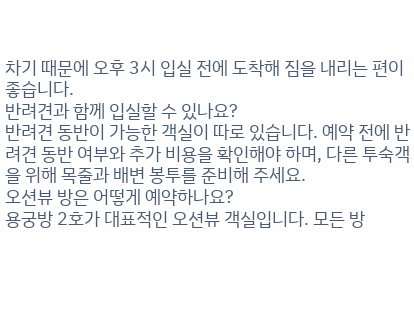차기 때문에 오후 3시 입실 전에 도착해 짐을 내리는 편이 좋습니다.
반려견과 함께 입실할 수 있나요?
반려견 동반이 가능한 객실이 따로 있습니다. 예약 전에 반려견 동반 여부와 추가 비용을 확인해야 하며, 다른 투숙객을 위해 목줄과 배변 봉투를 준비해 주세요.
오션뷰 방은 어떻게 예약하나요?
용궁방 2호가 대표적인 오션뷰 객실입니다. 모든 방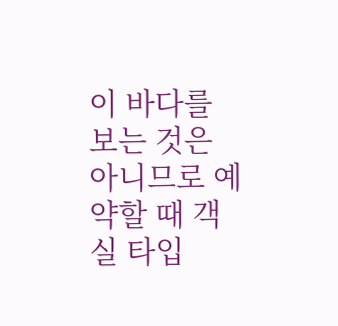이 바다를 보는 것은 아니므로 예약할 때 객실 타입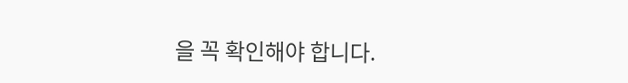을 꼭 확인해야 합니다.